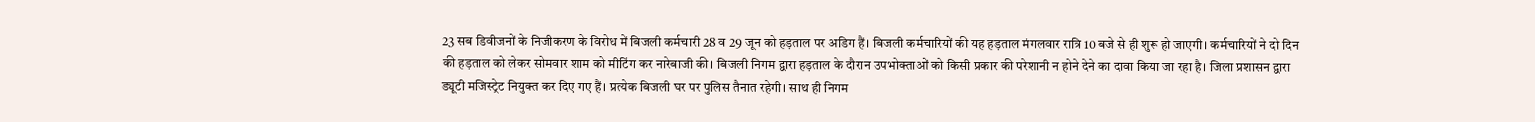23 सब डिवीजनों के निजीकरण के विरोध में बिजली कर्मचारी 28 व 29 जून को हड़ताल पर अडिग हैं। बिजली कर्मचारियों की यह हड़ताल मंगलवार रात्रि 10 बजे से ही शुरू हो जाएगी। कर्मचारियों ने दो दिन की हड़ताल को लेकर सोमवार शाम को मीटिंग कर नारेबाजी की। बिजली निगम द्वारा हड़ताल के दौरान उपभोक्ताओं को किसी प्रकार की परेशानी न होने देने का दावा किया जा रहा है। जिला प्रशासन द्वारा ड्यूटी मजिस्ट्रेट नियुक्त कर दिए गए हैं। प्रत्येक बिजली घर पर पुलिस तैनात रहेगी। साथ ही निगम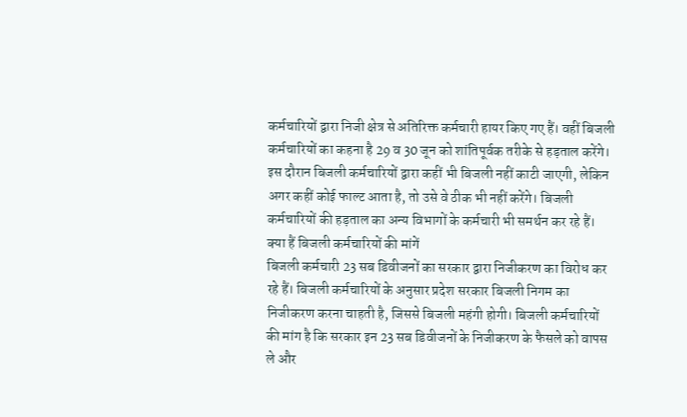कर्मचारियों द्वारा निजी क्षेत्र से अतिरिक्त कर्मचारी हायर किए गए हैं। वहीं बिजली कर्मचारियों का कहना है 29 व 30 जून को शांतिपूर्वक तरीके से हड़ताल करेंगे। इस दौरान बिजली कर्मचारियों द्वारा कहीं भी बिजली नहीं काटी जाएगी, लेकिन अगर कहीं कोई फाल्ट आता है, तो उसे वे ठीक भी नहीं करेंगे। बिजली कर्मचारियों की हड़ताल का अन्य विभागों के कर्मचारी भी समर्थन कर रहे हैं।
क्या हैं बिजली कर्मचारियों की मांगें
बिजली कर्मचारी 23 सब डिवीजनों का सरकार द्वारा निजीकरण का विरोध कर रहे हैं। बिजली कर्मचारियों के अनुसार प्रदेश सरकार बिजली निगम का निजीकरण करना चाहती है, जिससे बिजली महंगी होगी। बिजली कर्मचारियों की मांग है कि सरकार इन 23 सब डिवीजनों के निजीकरण के फैसले को वापस ले और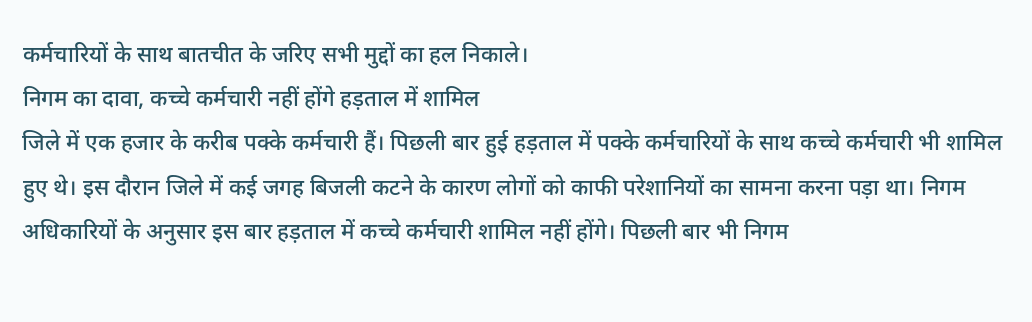कर्मचारियों के साथ बातचीत के जरिए सभी मुद्दों का हल निकाले।
निगम का दावा, कच्चे कर्मचारी नहीं होंगे हड़ताल में शामिल
जिले में एक हजार के करीब पक्के कर्मचारी हैं। पिछली बार हुई हड़ताल में पक्के कर्मचारियों के साथ कच्चे कर्मचारी भी शामिल हुए थे। इस दौरान जिले में कई जगह बिजली कटने के कारण लोगों को काफी परेशानियों का सामना करना पड़ा था। निगम अधिकारियों के अनुसार इस बार हड़ताल में कच्चे कर्मचारी शामिल नहीं होंगे। पिछली बार भी निगम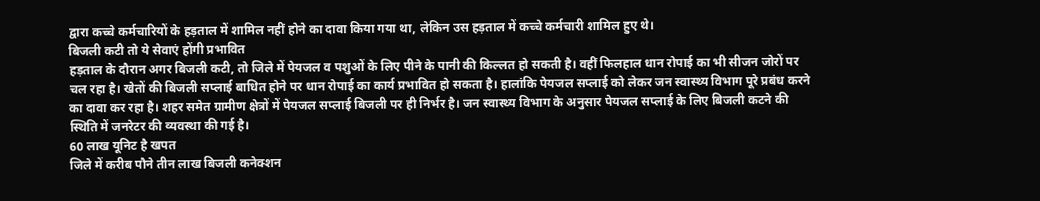द्वारा कच्चे कर्मचारियों के हड़ताल में शामिल नहीं होने का दावा किया गया था, लेकिन उस हड़ताल में कच्चे कर्मचारी शामिल हुए थे।
बिजली कटी तो ये सेवाएं होंगी प्रभावित
हड़ताल के दौरान अगर बिजली कटी, तो जिले में पेयजल व पशुओं के लिए पीने के पानी की किल्लत हो सकती है। वहीं फिलहाल धान रोपाई का भी सीजन जोरों पर चल रहा है। खेतों की बिजली सप्लाई बाधित होने पर धान रोपाई का कार्य प्रभावित हो सकता है। हालांकि पेयजल सप्लाई को लेकर जन स्वास्थ्य विभाग पूरे प्रबंध करने का दावा कर रहा है। शहर समेत ग्रामीण क्षेत्रों में पेयजल सप्लाई बिजली पर ही निर्भर है। जन स्वास्थ्य विभाग के अनुसार पेयजल सप्लाई के लिए बिजली कटने की स्थिति में जनरेटर की व्यवस्था की गई है।
60 लाख यूनिट है खपत
जिले में करीब पौने तीन लाख बिजली कनेक्शन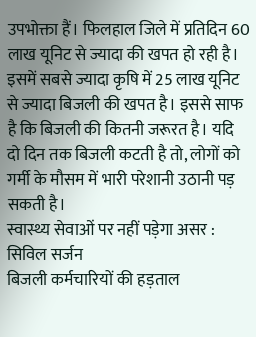उपभोक्ता हैं। फिलहाल जिले में प्रतिदिन 60 लाख यूनिट से ज्यादा की खपत हो रही है। इसमें सबसे ज्यादा कृषि में 25 लाख यूनिट से ज्यादा बिजली की खपत है। इससे साफ है कि बिजली की कितनी जरूरत है। यदि दो दिन तक बिजली कटती है तो, लोगों को गर्मी के मौसम में भारी परेशानी उठानी पड़ सकती है।
स्वास्थ्य सेवाओं पर नहीं पड़ेगा असर : सिविल सर्जन
बिजली कर्मचारियों की हड़ताल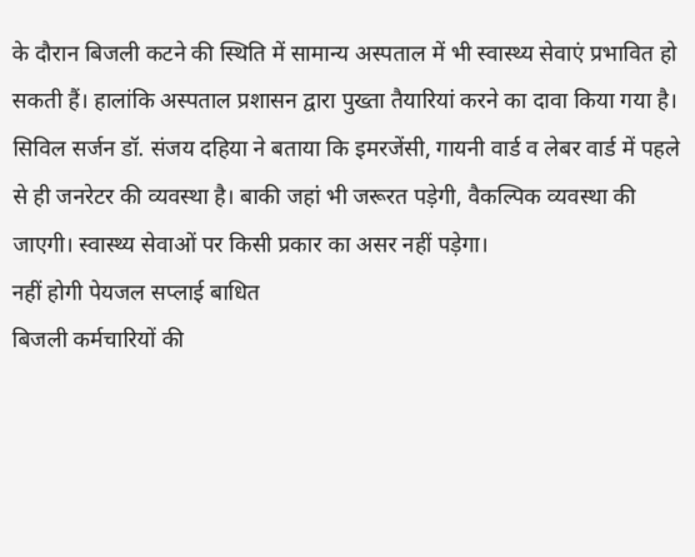के दौरान बिजली कटने की स्थिति में सामान्य अस्पताल में भी स्वास्थ्य सेवाएं प्रभावित हो सकती हैं। हालांकि अस्पताल प्रशासन द्वारा पुख्ता तैयारियां करने का दावा किया गया है। सिविल सर्जन डॉ. संजय दहिया ने बताया कि इमरजेंसी, गायनी वार्ड व लेबर वार्ड में पहले से ही जनरेटर की व्यवस्था है। बाकी जहां भी जरूरत पड़ेगी, वैकल्पिक व्यवस्था की जाएगी। स्वास्थ्य सेवाओं पर किसी प्रकार का असर नहीं पड़ेगा।
नहीं होगी पेयजल सप्लाई बाधित
बिजली कर्मचारियों की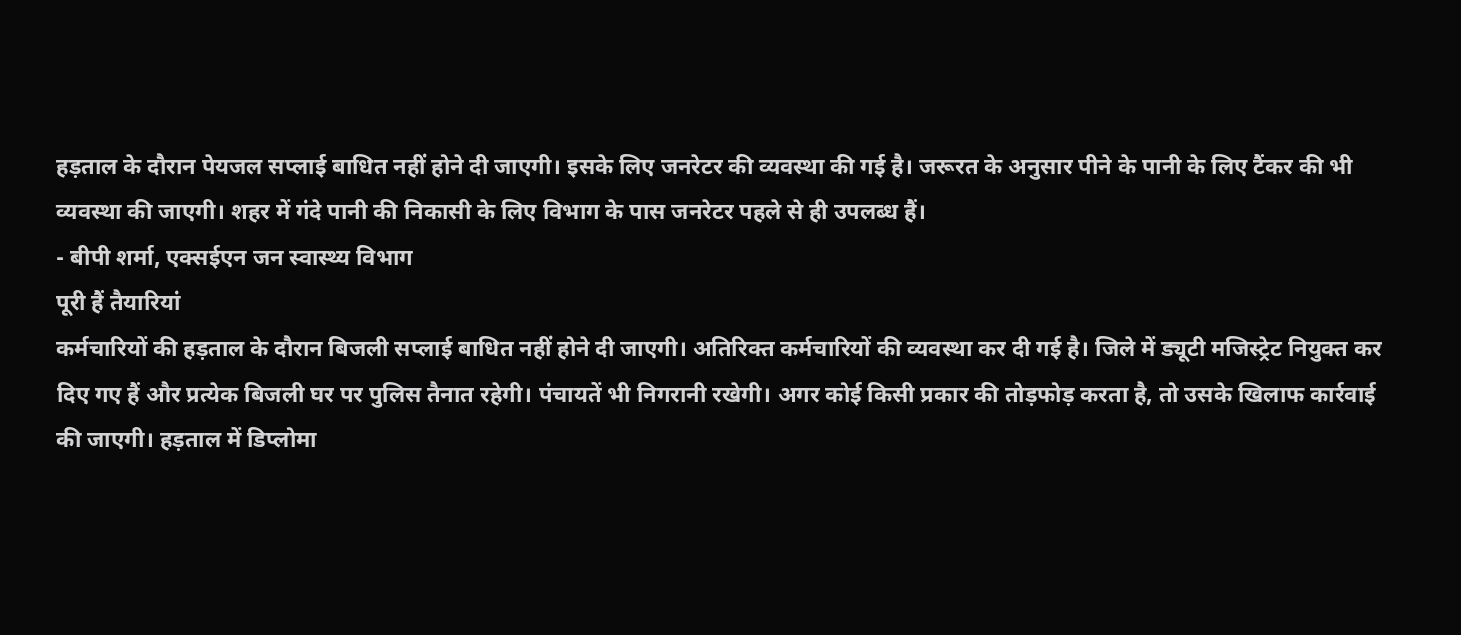हड़ताल के दौरान पेयजल सप्लाई बाधित नहीं होने दी जाएगी। इसके लिए जनरेटर की व्यवस्था की गई है। जरूरत के अनुसार पीने के पानी के लिए टैंकर की भी व्यवस्था की जाएगी। शहर में गंदे पानी की निकासी के लिए विभाग के पास जनरेटर पहले से ही उपलब्ध हैं।
- बीपी शर्मा, एक्सईएन जन स्वास्थ्य विभाग
पूरी हैं तैयारियां
कर्मचारियों की हड़ताल के दौरान बिजली सप्लाई बाधित नहीं होने दी जाएगी। अतिरिक्त कर्मचारियों की व्यवस्था कर दी गई है। जिले में ड्यूटी मजिस्ट्रेट नियुक्त कर दिए गए हैं और प्रत्येक बिजली घर पर पुलिस तैनात रहेगी। पंचायतें भी निगरानी रखेगी। अगर कोई किसी प्रकार की तोड़फोड़ करता है, तो उसके खिलाफ कार्रवाई की जाएगी। हड़ताल में डिप्लोमा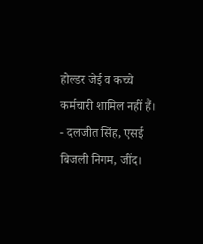होल्डर जेई व कच्चे कर्मचारी शामिल नहीं हैं।
- दलजीत सिंह, एसई
बिजली निगम, जींद।